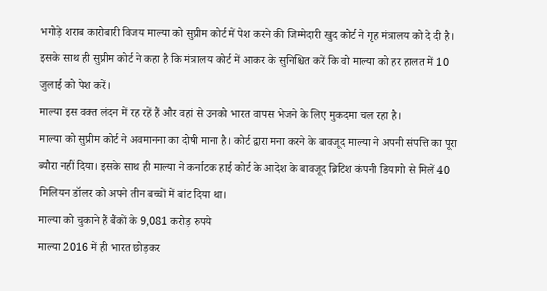भगोड़े शराब कारोबारी विजय माल्या को सुप्रीम कोर्ट में पेश करने की जिम्मेदारी खुद कोर्ट ने गृह मंत्रालय को दे दी है। इसके साथ ही सुप्रीम कोर्ट ने कहा है कि मंत्रालय कोर्ट में आकर के सुनिश्चित करें कि वो माल्या को हर हालत में 10 जुलाई को पेश करें।
माल्या इस वक्त लंदन में रह रहें हैं और वहां से उनको भारत वापस भेजने के लिए मुकदमा चल रहा है।
माल्या को सुप्रीम कोर्ट ने अवमानना का दोषी माना है। कोर्ट द्वारा मना करने के बावजूद माल्या ने अपनी संपत्ति का पूरा ब्यौरा नहीं दिया। इसके साथ ही माल्या ने कर्नाटक हाई कोर्ट के आदेश के बावजूद ब्रिटिश कंपनी डियागो से मिलें 40 मिलियन डॉलर को अपने तीन बच्चों में बांट दिया था।
माल्या को चुकाने हैं बैंकों के 9,081 करोड़ रुपये
माल्या 2016 में ही भारत छोड़कर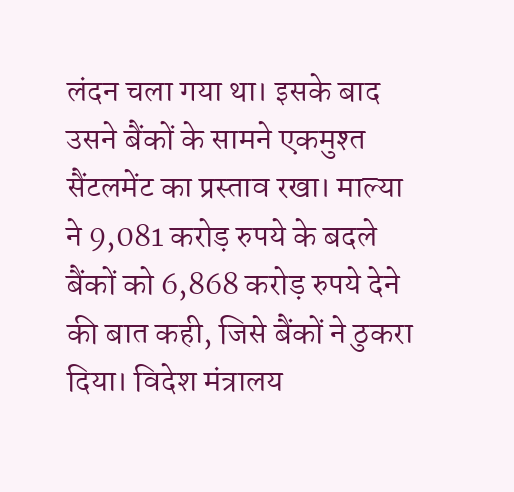लंदन चला गया था। इसके बाद उसने बैंकों के सामने एकमुश्त सैंटलमेंट का प्रस्ताव रखा। माल्या ने 9,081 करोड़ रुपये के बदले बैंकों को 6,868 करोड़ रुपये देने की बात कही, जिसे बैंकों ने ठुकरा दिया। विदेश मंत्रालय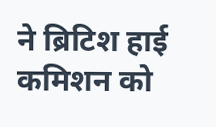ने ब्रिटिश हाई कमिशन को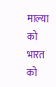माल्या को भारत को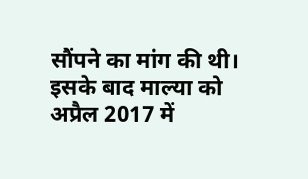सौंपने का मांग की थी। इसके बाद माल्या को अप्रैल 2017 में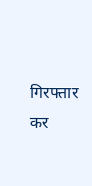गिरफ्तार कर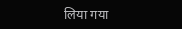लिया गया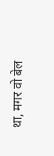था, मगर वो बेल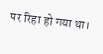पर रिहा हो गया था।